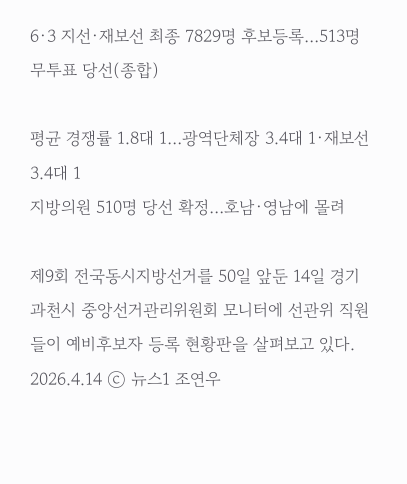6·3 지선·재보선 최종 7829명 후보등록…513명 무투표 당선(종합)

평균 경쟁률 1.8대 1…광역단체장 3.4대 1·재보선 3.4대 1
지방의원 510명 당선 확정…호남·영남에 몰려

제9회 전국동시지방선거를 50일 앞둔 14일 경기 과천시 중앙선거관리위원회 모니터에 선관위 직원들이 예비후보자 등록 현황판을 살펴보고 있다. 2026.4.14 ⓒ 뉴스1 조연우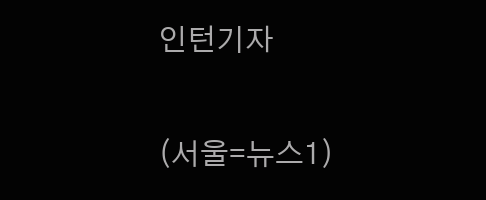인턴기자

(서울=뉴스1)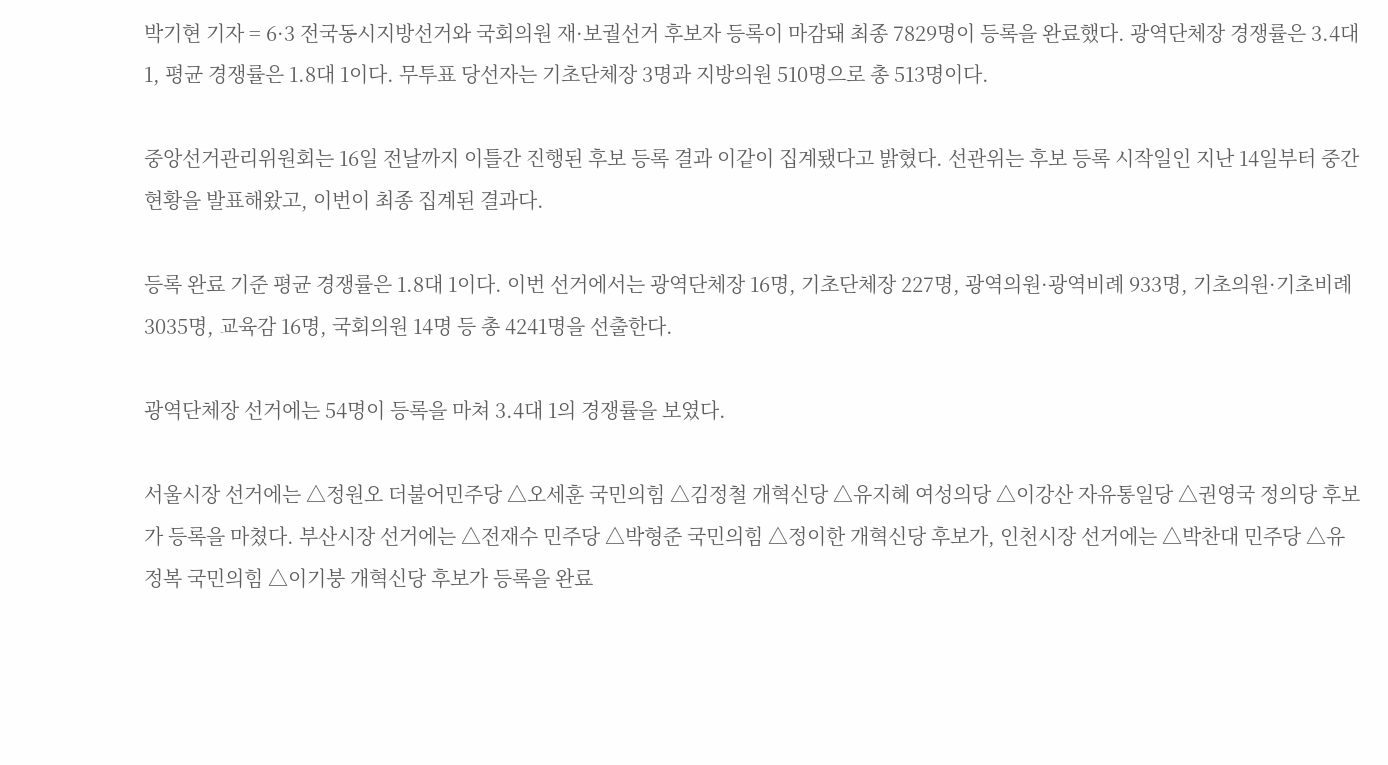박기현 기자 = 6·3 전국동시지방선거와 국회의원 재·보궐선거 후보자 등록이 마감돼 최종 7829명이 등록을 완료했다. 광역단체장 경쟁률은 3.4대 1, 평균 경쟁률은 1.8대 1이다. 무투표 당선자는 기초단체장 3명과 지방의원 510명으로 총 513명이다.

중앙선거관리위원회는 16일 전날까지 이틀간 진행된 후보 등록 결과 이같이 집계됐다고 밝혔다. 선관위는 후보 등록 시작일인 지난 14일부터 중간 현황을 발표해왔고, 이번이 최종 집계된 결과다.

등록 완료 기준 평균 경쟁률은 1.8대 1이다. 이번 선거에서는 광역단체장 16명, 기초단체장 227명, 광역의원·광역비례 933명, 기초의원·기초비례 3035명, 교육감 16명, 국회의원 14명 등 총 4241명을 선출한다.

광역단체장 선거에는 54명이 등록을 마쳐 3.4대 1의 경쟁률을 보였다.

서울시장 선거에는 △정원오 더불어민주당 △오세훈 국민의힘 △김정철 개혁신당 △유지혜 여성의당 △이강산 자유통일당 △권영국 정의당 후보가 등록을 마쳤다. 부산시장 선거에는 △전재수 민주당 △박형준 국민의힘 △정이한 개혁신당 후보가, 인천시장 선거에는 △박찬대 민주당 △유정복 국민의힘 △이기붕 개혁신당 후보가 등록을 완료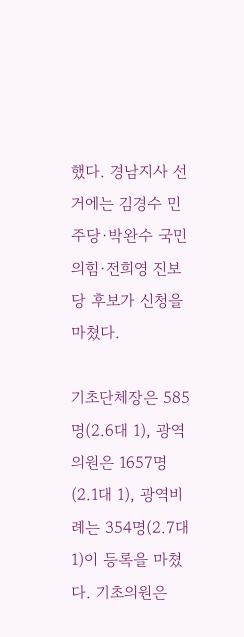했다. 경남지사 선거에는 김경수 민주당·박완수 국민의힘·전희영 진보당 후보가 신청을 마쳤다.

기초단체장은 585명(2.6대 1), 광역의원은 1657명(2.1대 1), 광역비례는 354명(2.7대 1)이 등록을 마쳤다. 기초의원은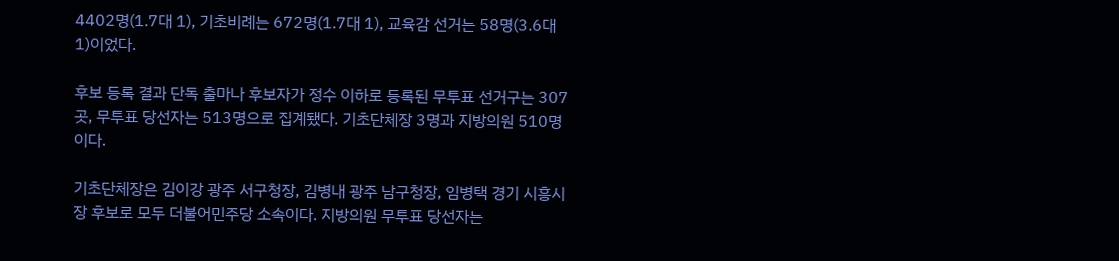4402명(1.7대 1), 기초비례는 672명(1.7대 1), 교육감 선거는 58명(3.6대 1)이었다.

후보 등록 결과 단독 출마나 후보자가 정수 이하로 등록된 무투표 선거구는 307곳, 무투표 당선자는 513명으로 집계됐다. 기초단체장 3명과 지방의원 510명이다.

기초단체장은 김이강 광주 서구청장, 김병내 광주 남구청장, 임병택 경기 시흥시장 후보로 모두 더불어민주당 소속이다. 지방의원 무투표 당선자는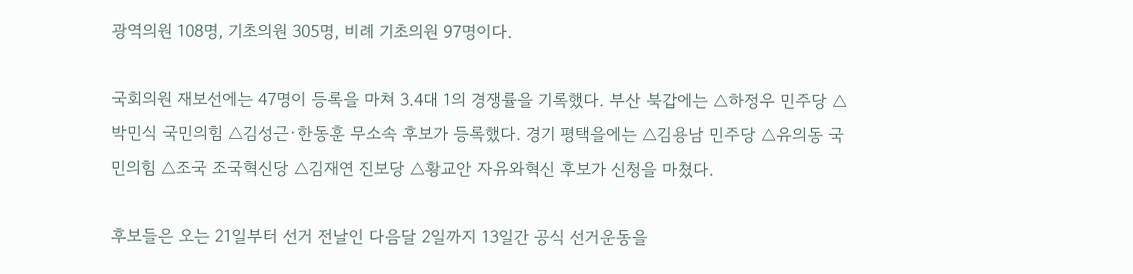광역의원 108명, 기초의원 305명, 비례 기초의원 97명이다.

국회의원 재보선에는 47명이 등록을 마쳐 3.4대 1의 경쟁률을 기록했다. 부산 북갑에는 △하정우 민주당 △박민식 국민의힘 △김성근·한동훈 무소속 후보가 등록했다. 경기 평택을에는 △김용남 민주당 △유의동 국민의힘 △조국 조국혁신당 △김재연 진보당 △황교안 자유와혁신 후보가 신청을 마쳤다.

후보들은 오는 21일부터 선거 전날인 다음달 2일까지 13일간 공식 선거운동을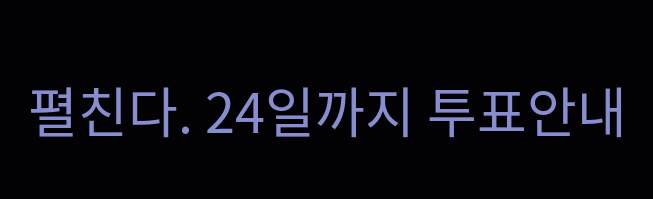펼친다. 24일까지 투표안내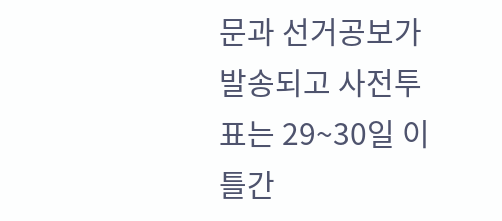문과 선거공보가 발송되고 사전투표는 29~30일 이틀간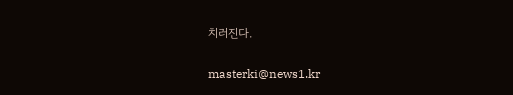치러진다.

masterki@news1.kr